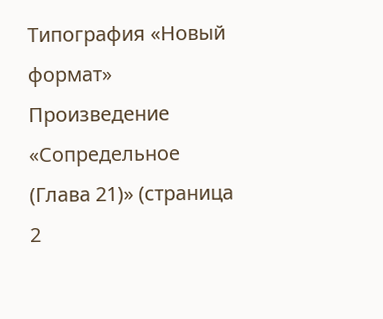Типография «Новый формат»
Произведение «Сопредельное (Глава 21)» (страница 2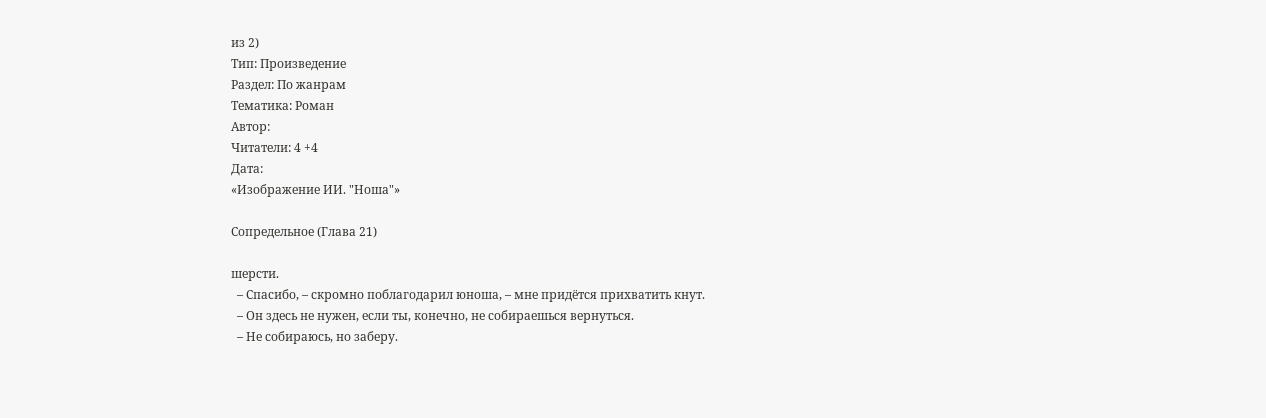из 2)
Тип: Произведение
Раздел: По жанрам
Тематика: Роман
Автор:
Читатели: 4 +4
Дата:
«Изображение ИИ. "Ноша"»

Сопредельное (Глава 21)

шерсти.
  – Спасибо, – скромно поблагодарил юноша, – мне придётся прихватить кнут.
  – Он здесь не нужен, если ты, конечно, не собираешься вернуться.
  – Не собираюсь, но заберу.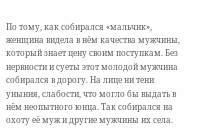По тому, как собирался «мальчик», женщина видела в нём качества мужчины, который знает цену своим поступкам. Без нервности и суеты этот молодой мужчина собирался в дорогу. На лице ни тени уныния, слабости, что могло бы выдать в нём неопытного юнца. Так собирался на охоту её муж и другие мужчины их села.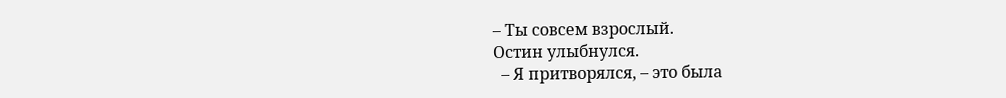– Ты совсем взрослый.
Остин улыбнулся.
  – Я притворялся, – это была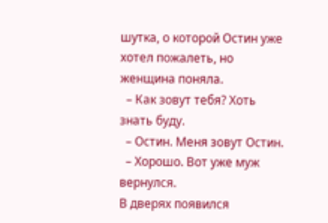шутка, о которой Остин уже хотел пожалеть, но женщина поняла.
  – Как зовут тебя? Хоть знать буду.
  – Остин. Меня зовут Остин.
  – Хорошо. Вот уже муж вернулся.
В дверях появился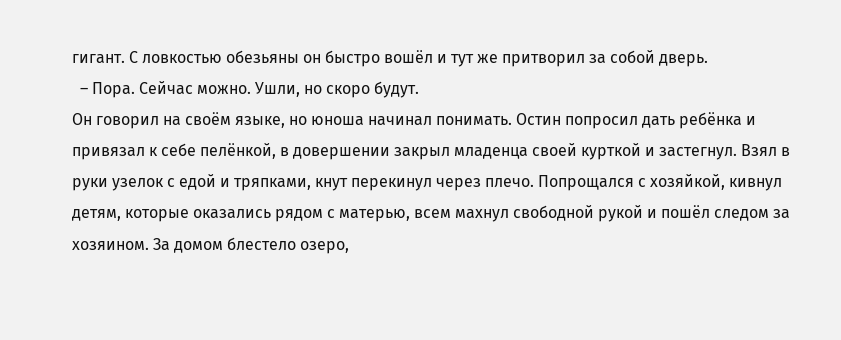гигант. С ловкостью обезьяны он быстро вошёл и тут же притворил за собой дверь.
  – Пора. Сейчас можно. Ушли, но скоро будут.
Он говорил на своём языке, но юноша начинал понимать. Остин попросил дать ребёнка и привязал к себе пелёнкой, в довершении закрыл младенца своей курткой и застегнул. Взял в руки узелок с едой и тряпками, кнут перекинул через плечо. Попрощался с хозяйкой, кивнул детям, которые оказались рядом с матерью, всем махнул свободной рукой и пошёл следом за хозяином. За домом блестело озеро,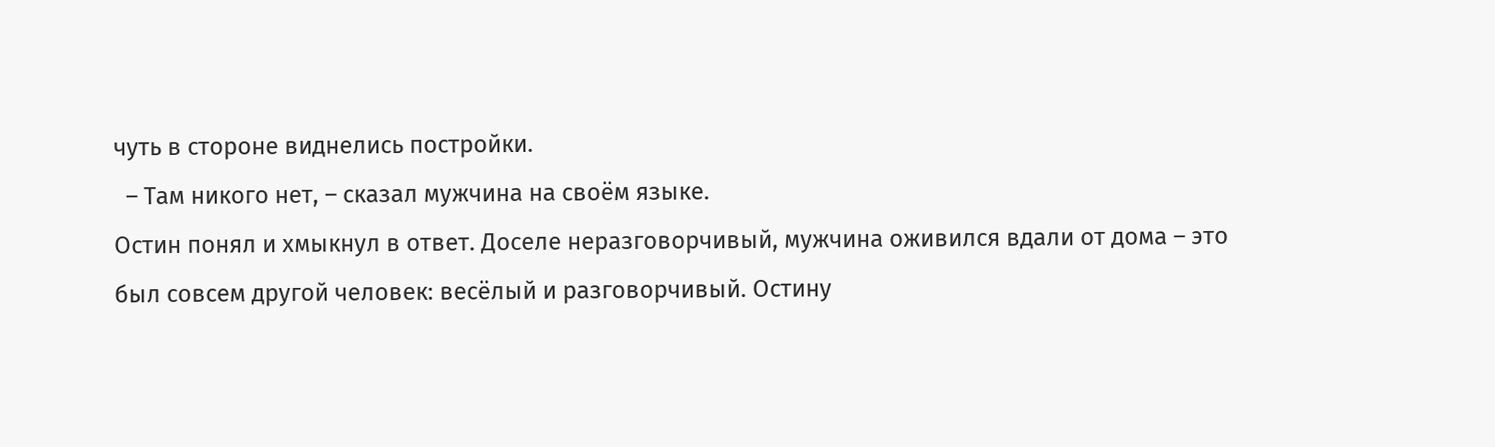чуть в стороне виднелись постройки.
  – Там никого нет, – сказал мужчина на своём языке.
Остин понял и хмыкнул в ответ. Доселе неразговорчивый, мужчина оживился вдали от дома – это был совсем другой человек: весёлый и разговорчивый. Остину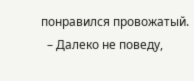понравился провожатый.
  – Далеко не поведу,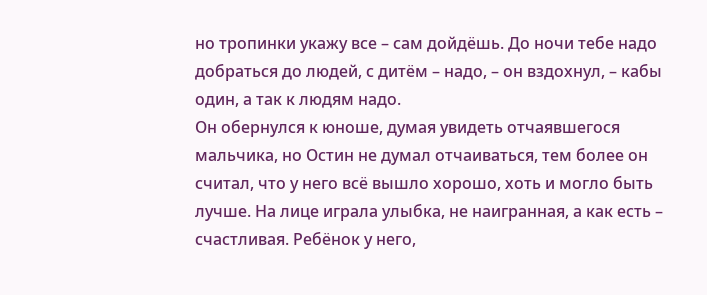но тропинки укажу все – сам дойдёшь. До ночи тебе надо добраться до людей, с дитём – надо, – он вздохнул, – кабы один, а так к людям надо.
Он обернулся к юноше, думая увидеть отчаявшегося мальчика, но Остин не думал отчаиваться, тем более он считал, что у него всё вышло хорошо, хоть и могло быть лучше. На лице играла улыбка, не наигранная, а как есть –  счастливая. Ребёнок у него,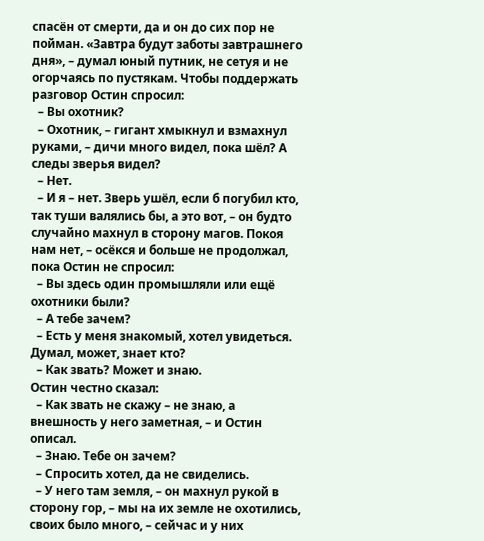спасён от смерти, да и он до сих пор не пойман. «Завтра будут заботы завтрашнего дня», – думал юный путник, не сетуя и не огорчаясь по пустякам. Чтобы поддержать разговор Остин спросил:
  – Вы охотник?
  – Охотник, – гигант хмыкнул и взмахнул руками, – дичи много видел, пока шёл? А следы зверья видел?
  – Нет.
  – И я – нет. Зверь ушёл, если б погубил кто, так туши валялись бы, а это вот, – он будто случайно махнул в сторону магов. Покоя нам нет, – осёкся и больше не продолжал, пока Остин не спросил:
  – Вы здесь один промышляли или ещё охотники были?
  – А тебе зачем?
  – Есть у меня знакомый, хотел увидеться. Думал, может, знает кто?
  – Как звать? Может и знаю.
Остин честно сказал:
  – Как звать не скажу – не знаю, а внешность у него заметная, – и Остин описал.
  – Знаю. Тебе он зачем?
  – Спросить хотел, да не свиделись.
  – У него там земля, – он махнул рукой в сторону гор, – мы на их земле не охотились, своих было много, – сейчас и у них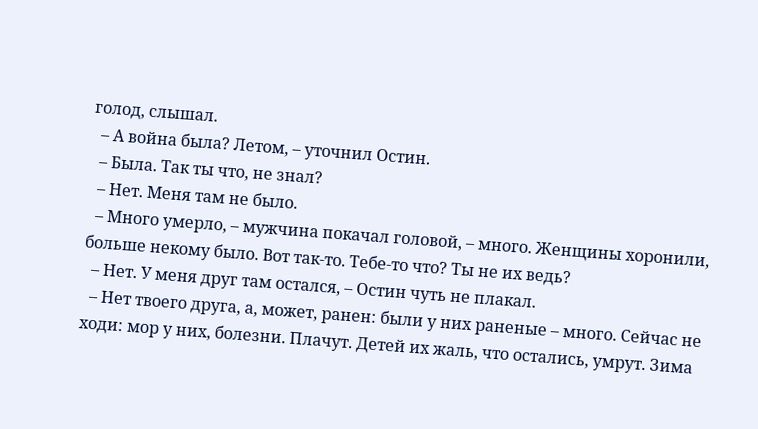голод, слышал.
  – А война была? Летом, – уточнил Остин.
  – Была. Так ты что, не знал?
  – Нет. Меня там не было.
  – Много умерло, – мужчина покачал головой, – много. Женщины хоронили, больше некому было. Вот так-то. Тебе-то что? Ты не их ведь?
  – Нет. У меня друг там остался, – Остин чуть не плакал.
  – Нет твоего друга, а, может, ранен: были у них раненые – много. Сейчас не ходи: мор у них, болезни. Плачут. Детей их жаль, что остались, умрут. Зима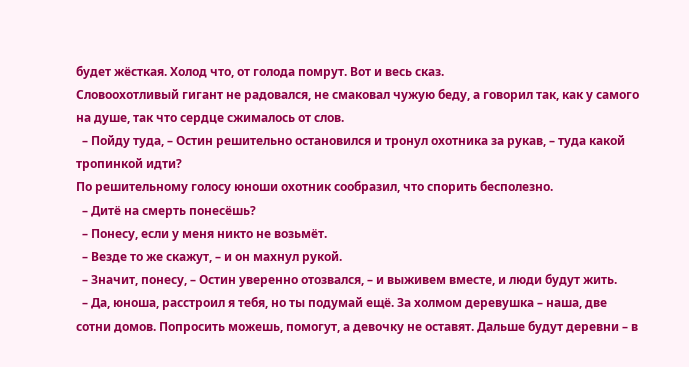будет жёсткая. Холод что, от голода помрут. Вот и весь сказ.
Словоохотливый гигант не радовался, не смаковал чужую беду, а говорил так, как у самого на душе, так что сердце сжималось от слов.
  – Пойду туда, – Остин решительно остановился и тронул охотника за рукав, – туда какой тропинкой идти?
По решительному голосу юноши охотник сообразил, что спорить бесполезно.
  – Дитё на смерть понесёшь?
  – Понесу, если у меня никто не возьмёт.
  – Везде то же скажут, – и он махнул рукой.
  – Значит, понесу, – Остин уверенно отозвался, – и выживем вместе, и люди будут жить.
  – Да, юноша, расстроил я тебя, но ты подумай ещё. За холмом деревушка – наша, две сотни домов. Попросить можешь, помогут, а девочку не оставят. Дальше будут деревни – в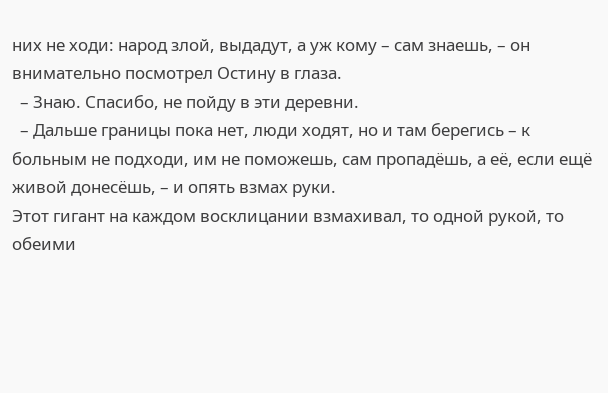них не ходи: народ злой, выдадут, а уж кому – сам знаешь, – он внимательно посмотрел Остину в глаза.
  – Знаю. Спасибо, не пойду в эти деревни.
  – Дальше границы пока нет, люди ходят, но и там берегись – к больным не подходи, им не поможешь, сам пропадёшь, а её, если ещё живой донесёшь, – и опять взмах руки.
Этот гигант на каждом восклицании взмахивал, то одной рукой, то обеими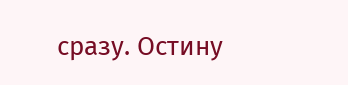сразу. Остину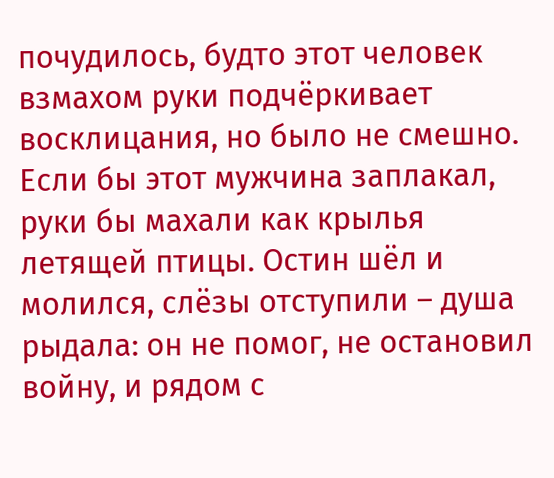почудилось, будто этот человек взмахом руки подчёркивает восклицания, но было не смешно. Если бы этот мужчина заплакал, руки бы махали как крылья летящей птицы. Остин шёл и молился, слёзы отступили – душа рыдала: он не помог, не остановил войну, и рядом с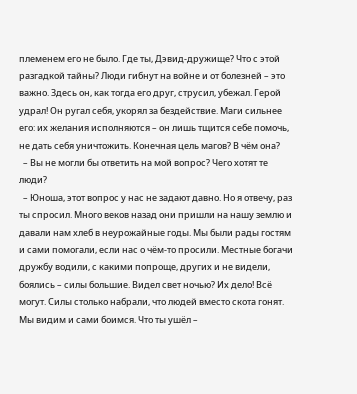племенем его не было. Где ты, Дэвид-дружище? Что с этой разгадкой тайны? Люди гибнут на войне и от болезней – это важно. Здесь он, как тогда его друг, струсил, убежал. Герой удрал! Он ругал себя, укорял за бездействие. Маги сильнее его: их желания исполняются – он лишь тщится себе помочь, не дать себя уничтожить. Конечная цель магов? В чём она?
  – Вы не могли бы ответить на мой вопрос? Чего хотят те люди?
  – Юноша, этот вопрос у нас не задают давно. Но я отвечу, раз ты спросил. Много веков назад они пришли на нашу землю и давали нам хлеб в неурожайные годы. Мы были рады гостям и сами помогали, если нас о чём-то просили. Местные богачи дружбу водили, с какими попроще, других и не видели, боялись – силы большие. Видел свет ночью? Их дело! Всё могут. Силы столько набрали, что людей вместо скота гонят. Мы видим и сами боимся. Что ты ушёл –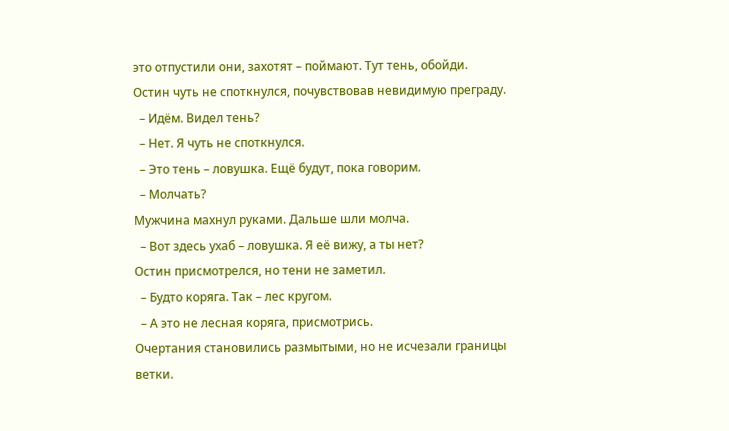это отпустили они, захотят – поймают. Тут тень, обойди.
Остин чуть не споткнулся, почувствовав невидимую преграду.
  – Идём. Видел тень?
  – Нет. Я чуть не споткнулся.
  – Это тень – ловушка. Ещё будут, пока говорим.
  – Молчать?
Мужчина махнул руками. Дальше шли молча.
  – Вот здесь ухаб – ловушка. Я её вижу, а ты нет?
Остин присмотрелся, но тени не заметил.
  – Будто коряга. Так – лес кругом.
  – А это не лесная коряга, присмотрись.
Очертания становились размытыми, но не исчезали границы ветки.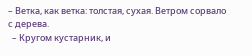– Ветка, как ветка: толстая, сухая. Ветром сорвало с дерева.
  – Кругом кустарник, и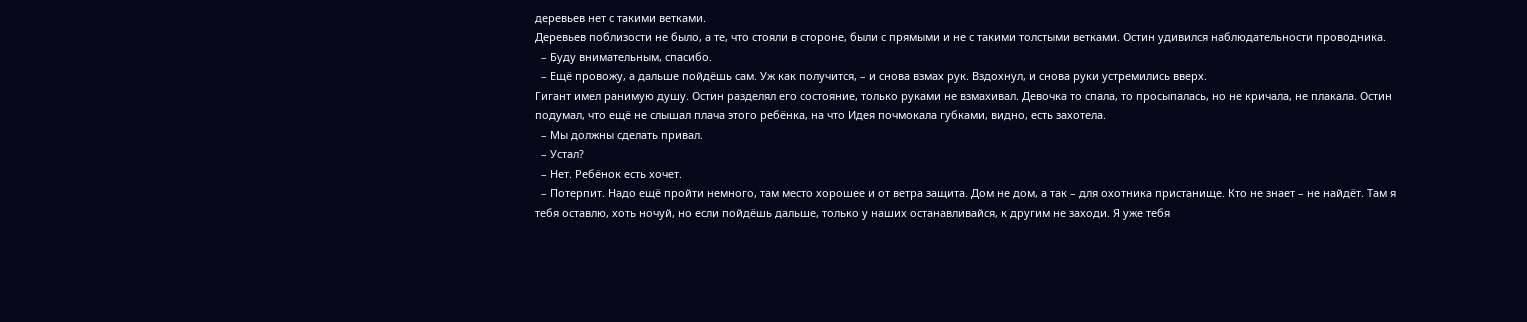деревьев нет с такими ветками.
Деревьев поблизости не было, а те, что стояли в стороне, были с прямыми и не с такими толстыми ветками. Остин удивился наблюдательности проводника.
  – Буду внимательным, спасибо.
  – Ещё провожу, а дальше пойдёшь сам. Уж как получится, – и снова взмах рук. Вздохнул, и снова руки устремились вверх.
Гигант имел ранимую душу. Остин разделял его состояние, только руками не взмахивал. Девочка то спала, то просыпалась, но не кричала, не плакала. Остин подумал, что ещё не слышал плача этого ребёнка, на что Идея почмокала губками, видно, есть захотела.
  – Мы должны сделать привал.
  – Устал?
  – Нет. Ребёнок есть хочет.
  – Потерпит. Надо ещё пройти немного, там место хорошее и от ветра защита. Дом не дом, а так – для охотника пристанище. Кто не знает – не найдёт. Там я тебя оставлю, хоть ночуй, но если пойдёшь дальше, только у наших останавливайся, к другим не заходи. Я уже тебя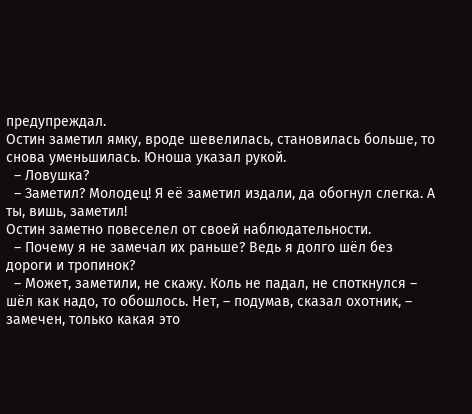предупреждал.
Остин заметил ямку, вроде шевелилась, становилась больше, то снова уменьшилась. Юноша указал рукой.
  – Ловушка?
  – Заметил? Молодец! Я её заметил издали, да обогнул слегка. А ты, вишь, заметил!
Остин заметно повеселел от своей наблюдательности.
  – Почему я не замечал их раньше? Ведь я долго шёл без дороги и тропинок?
  – Может, заметили, не скажу. Коль не падал, не споткнулся – шёл как надо, то обошлось. Нет, – подумав, сказал охотник, – замечен, только какая это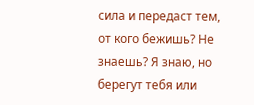сила и передаст тем, от кого бежишь? Не знаешь? Я знаю, но берегут тебя или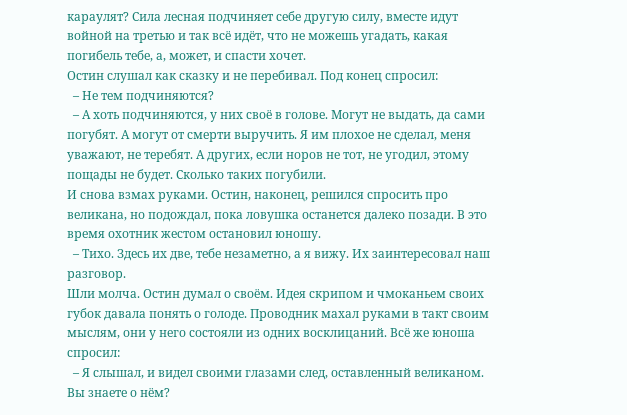караулят? Сила лесная подчиняет себе другую силу, вместе идут войной на третью и так всё идёт, что не можешь угадать, какая погибель тебе, а, может, и спасти хочет.
Остин слушал как сказку и не перебивал. Под конец спросил:
  – Не тем подчиняются?
  – А хоть подчиняются, у них своё в голове. Могут не выдать, да сами погубят. А могут от смерти выручить. Я им плохое не сделал, меня уважают, не теребят. А других, если норов не тот, не угодил, этому пощады не будет. Сколько таких погубили.
И снова взмах руками. Остин, наконец, решился спросить про великана, но подождал, пока ловушка останется далеко позади. В это время охотник жестом остановил юношу.
  – Тихо. Здесь их две, тебе незаметно, а я вижу. Их заинтересовал наш разговор.
Шли молча. Остин думал о своём. Идея скрипом и чмоканьем своих губок давала понять о голоде. Проводник махал руками в такт своим мыслям, они у него состояли из одних восклицаний. Всё же юноша спросил:
  – Я слышал, и видел своими глазами след, оставленный великаном. Вы знаете о нём?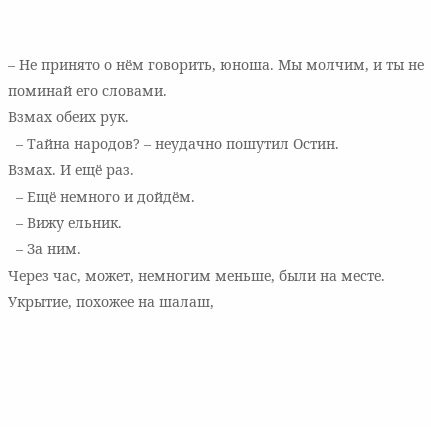– Не принято о нём говорить, юноша. Мы молчим, и ты не поминай его словами.
Взмах обеих рук.
  – Тайна народов? – неудачно пошутил Остин.
Взмах. И ещё раз.
  – Ещё немного и дойдём.
  – Вижу ельник.
  – За ним.
Через час, может, немногим меньше, были на месте. Укрытие, похожее на шалаш,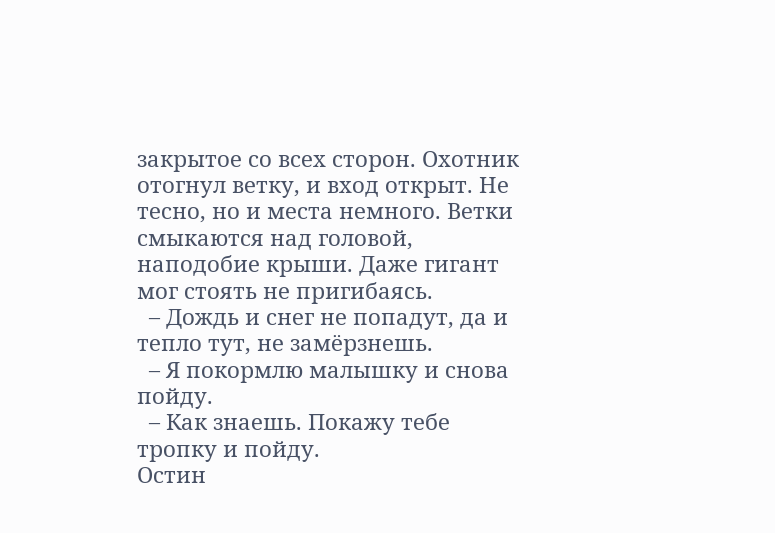закрытое со всех сторон. Охотник отогнул ветку, и вход открыт. Не тесно, но и места немного. Ветки смыкаются над головой, наподобие крыши. Даже гигант мог стоять не пригибаясь.
  – Дождь и снег не попадут, да и тепло тут, не замёрзнешь.
  – Я покормлю малышку и снова пойду.
  – Как знаешь. Покажу тебе тропку и пойду.
Остин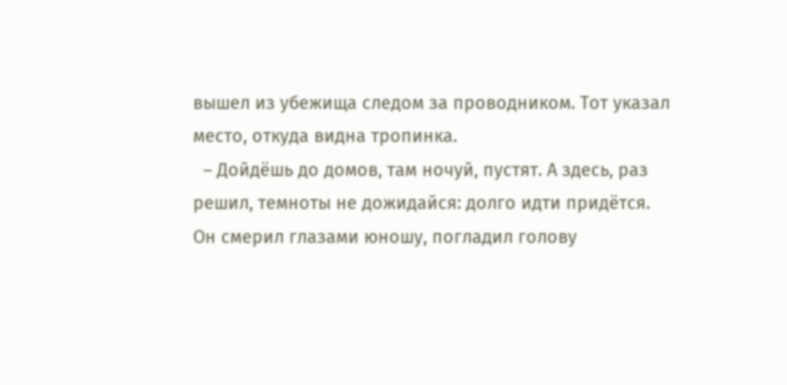вышел из убежища следом за проводником. Тот указал место, откуда видна тропинка.
  – Дойдёшь до домов, там ночуй, пустят. А здесь, раз решил, темноты не дожидайся: долго идти придётся.
Он смерил глазами юношу, погладил голову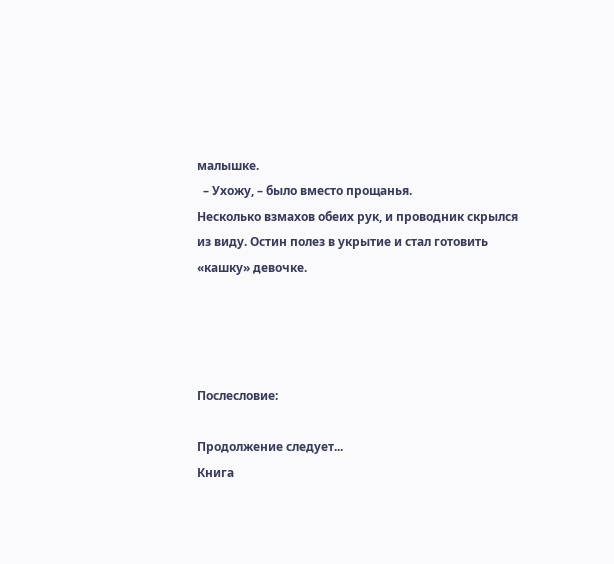малышке.
  – Ухожу, – было вместо прощанья.
Несколько взмахов обеих рук, и проводник скрылся из виду. Остин полез в укрытие и стал готовить «кашку» девочке.




Послесловие:

Продолжение следует...
Книга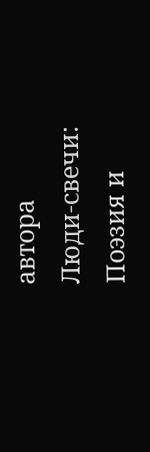автора
Люди-свечи: Поэзия и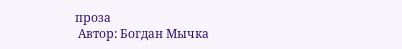проза
 Автор: Богдан Мычка